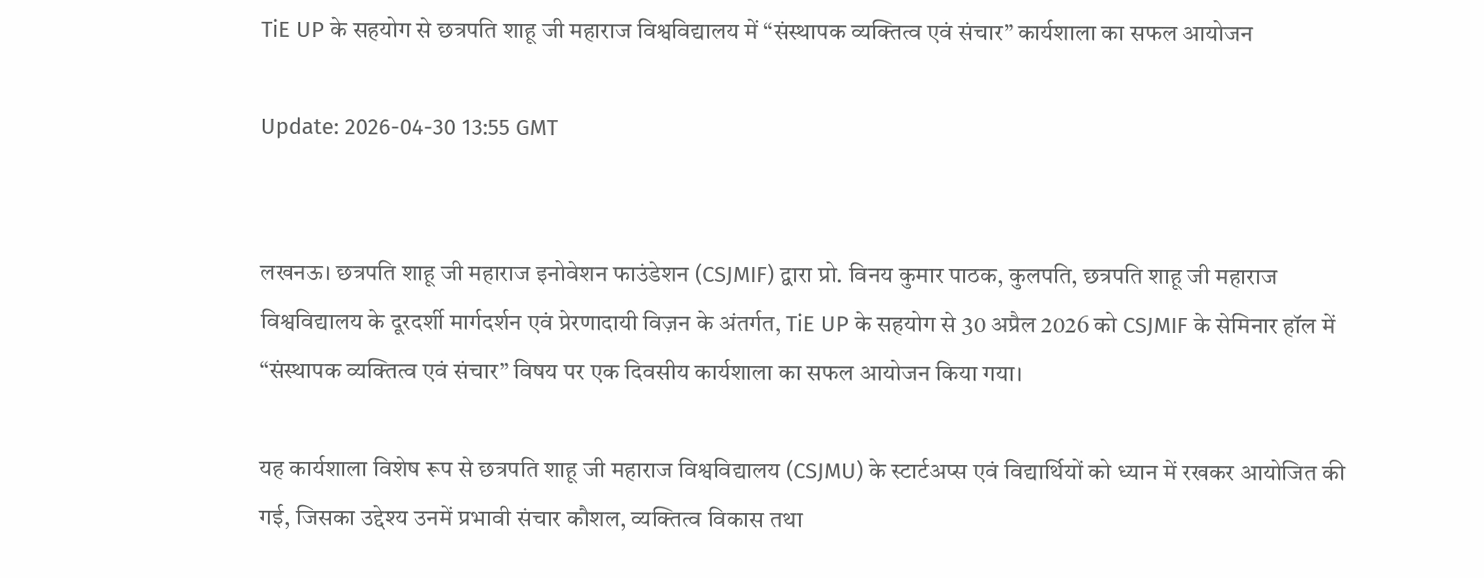TiE UP के सहयोग से छत्रपति शाहू जी महाराज विश्वविद्यालय में “संस्थापक व्यक्तित्व एवं संचार” कार्यशाला का सफल आयोजन

Update: 2026-04-30 13:55 GMT


लखनऊ। छत्रपति शाहू जी महाराज इनोवेशन फाउंडेशन (CSJMIF) द्वारा प्रो. विनय कुमार पाठक, कुलपति, छत्रपति शाहू जी महाराज विश्वविद्यालय के दूरदर्शी मार्गदर्शन एवं प्रेरणादायी विज़न के अंतर्गत, TiE UP के सहयोग से 30 अप्रैल 2026 को CSJMIF के सेमिनार हॉल में “संस्थापक व्यक्तित्व एवं संचार” विषय पर एक दिवसीय कार्यशाला का सफल आयोजन किया गया।

यह कार्यशाला विशेष रूप से छत्रपति शाहू जी महाराज विश्वविद्यालय (CSJMU) के स्टार्टअप्स एवं विद्यार्थियों को ध्यान में रखकर आयोजित की गई, जिसका उद्देश्य उनमें प्रभावी संचार कौशल, व्यक्तित्व विकास तथा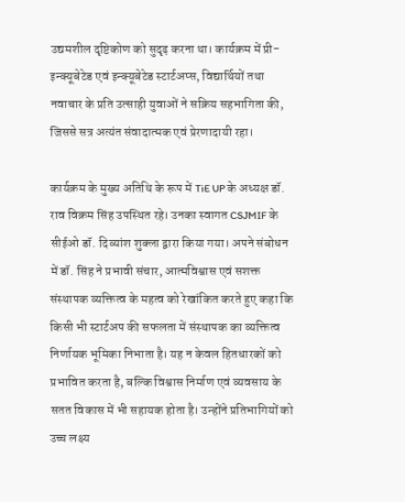उद्यमशील दृष्टिकोण को सुदृढ़ करना था। कार्यक्रम में प्री-इन्क्यूबेटेड एवं इन्क्यूबेटेड स्टार्टअप्स, विद्यार्थियों तथा नवाचार के प्रति उत्साही युवाओं ने सक्रिय सहभागिता की, जिससे सत्र अत्यंत संवादात्मक एवं प्रेरणादायी रहा।

कार्यक्रम के मुख्य अतिथि के रूप में TiE UP के अध्यक्ष डॉ. राव विक्रम सिंह उपस्थित रहे। उनका स्वागत CSJMIF के सीईओ डॉ. दिव्यांश शुक्ला द्वारा किया गया। अपने संबोधन में डॉ. सिंह ने प्रभावी संचार, आत्मविश्वास एवं सशक्त संस्थापक व्यक्तित्व के महत्व को रेखांकित करते हुए कहा कि किसी भी स्टार्टअप की सफलता में संस्थापक का व्यक्तित्व निर्णायक भूमिका निभाता है। यह न केवल हितधारकों को प्रभावित करता है, बल्कि विश्वास निर्माण एवं व्यवसाय के सतत विकास में भी सहायक होता है। उन्होंने प्रतिभागियों को उच्च लक्ष्य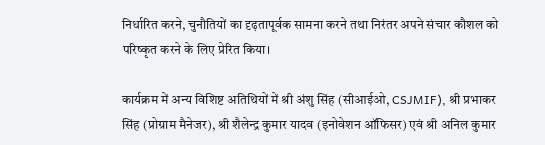निर्धारित करने, चुनौतियों का दृढ़तापूर्वक सामना करने तथा निरंतर अपने संचार कौशल को परिष्कृत करने के लिए प्रेरित किया।

कार्यक्रम में अन्य विशिष्ट अतिथियों में श्री अंशु सिंह (सीआईओ, CSJMIF), श्री प्रभाकर सिंह (प्रोग्राम मैनेजर), श्री शैलेन्द्र कुमार यादव (इनोवेशन ऑफिसर) एवं श्री अनिल कुमार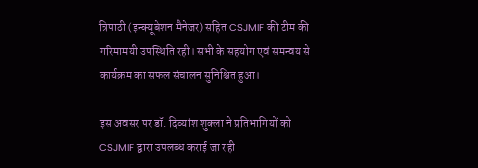त्रिपाठी (इन्क्यूबेशन मैनेजर) सहित CSJMIF की टीम की गरिमामयी उपस्थिति रही। सभी के सहयोग एवं समन्वय से कार्यक्रम का सफल संचालन सुनिश्चित हुआ।

इस अवसर पर डॉ. दिव्यांश शुक्ला ने प्रतिभागियों को CSJMIF द्वारा उपलब्ध कराई जा रही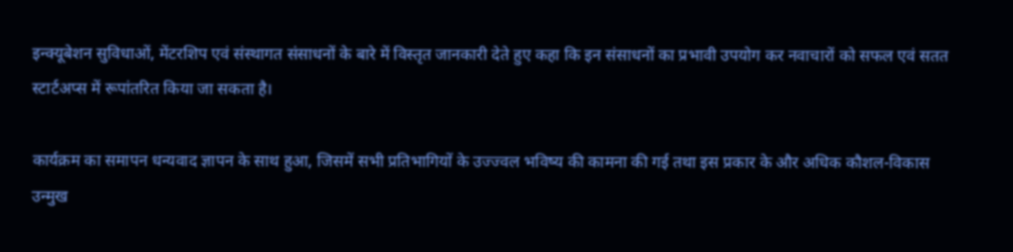इन्क्यूबेशन सुविधाओं, मेंटरशिप एवं संस्थागत संसाधनों के बारे में विस्तृत जानकारी देते हुए कहा कि इन संसाधनों का प्रभावी उपयोग कर नवाचारों को सफल एवं सतत स्टार्टअप्स में रूपांतरित किया जा सकता है।

कार्यक्रम का समापन धन्यवाद ज्ञापन के साथ हुआ, जिसमें सभी प्रतिभागियों के उज्ज्वल भविष्य की कामना की गई तथा इस प्रकार के और अधिक कौशल-विकास उन्मुख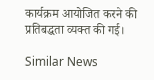कार्यक्रम आयोजित करने की प्रतिबद्धता व्यक्त की गई।

Similar News